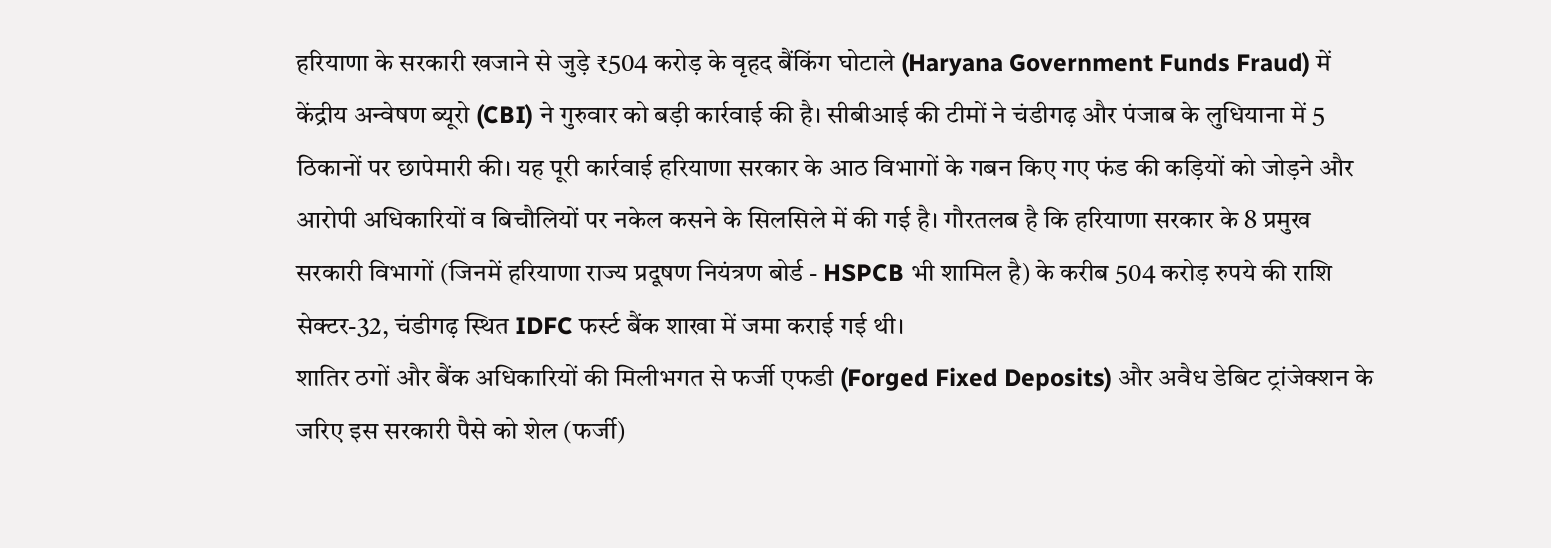हरियाणा के सरकारी खजाने से जुड़े ₹504 करोड़ के वृहद बैंकिंग घोटाले (Haryana Government Funds Fraud) में केंद्रीय अन्वेषण ब्यूरो (CBI) ने गुरुवार को बड़ी कार्रवाई की है। सीबीआई की टीमों ने चंडीगढ़ और पंजाब के लुधियाना में 5 ठिकानों पर छापेमारी की। यह पूरी कार्रवाई हरियाणा सरकार के आठ विभागों के गबन किए गए फंड की कड़ियों को जोड़ने और आरोपी अधिकारियों व बिचौलियों पर नकेल कसने के सिलसिले में की गई है। गौरतलब है कि हरियाणा सरकार के 8 प्रमुख सरकारी विभागों (जिनमें हरियाणा राज्य प्रदूषण नियंत्रण बोर्ड - HSPCB भी शामिल है) के करीब 504 करोड़ रुपये की राशि सेक्टर-32, चंडीगढ़ स्थित IDFC फर्स्ट बैंक शाखा में जमा कराई गई थी।
शातिर ठगों और बैंक अधिकारियों की मिलीभगत से फर्जी एफडी (Forged Fixed Deposits) और अवैध डेबिट ट्रांजेक्शन के जरिए इस सरकारी पैसे को शेल (फर्जी)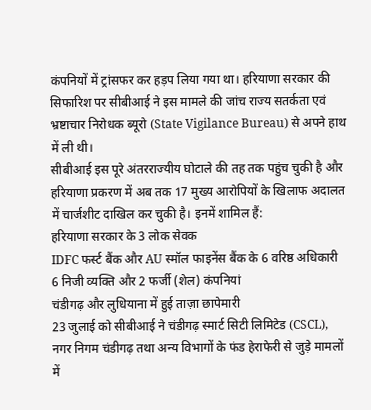कंपनियों में ट्रांसफर कर हड़प लिया गया था। हरियाणा सरकार की सिफारिश पर सीबीआई ने इस मामले की जांच राज्य सतर्कता एवं भ्रष्टाचार निरोधक ब्यूरो (State Vigilance Bureau) से अपने हाथ में ली थी।
सीबीआई इस पूरे अंतरराज्यीय घोटाले की तह तक पहुंच चुकी है और हरियाणा प्रकरण में अब तक 17 मुख्य आरोपियों के खिलाफ अदालत में चार्जशीट दाखिल कर चुकी है। इनमें शामिल हैं:
हरियाणा सरकार के 3 लोक सेवक
IDFC फर्स्ट बैंक और AU स्मॉल फाइनेंस बैंक के 6 वरिष्ठ अधिकारी
6 निजी व्यक्ति और 2 फर्जी (शेल) कंपनियां
चंडीगढ़ और लुधियाना में हुई ताज़ा छापेमारी
23 जुलाई को सीबीआई ने चंडीगढ़ स्मार्ट सिटी लिमिटेड (CSCL), नगर निगम चंडीगढ़ तथा अन्य विभागों के फंड हेराफेरी से जुड़े मामलों में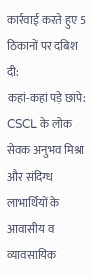कार्रवाई करते हुए 5 ठिकानों पर दबिश दी:
कहां-कहां पड़े छापे: CSCL के लोक सेवक अनुभव मिश्रा और संदिग्ध लाभार्थियों के आवासीय व व्यावसायिक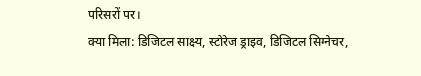परिसरों पर।
क्या मिला: डिजिटल साक्ष्य, स्टोरेज ड्राइव, डिजिटल सिग्नेचर,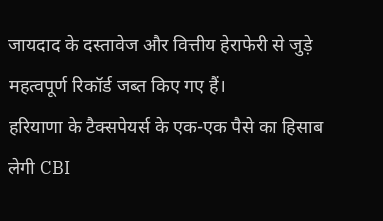जायदाद के दस्तावेज और वित्तीय हेराफेरी से जुड़े महत्वपूर्ण रिकॉर्ड जब्त किए गए हैं।
हरियाणा के टैक्सपेयर्स के एक-एक पैसे का हिसाब लेगी CBI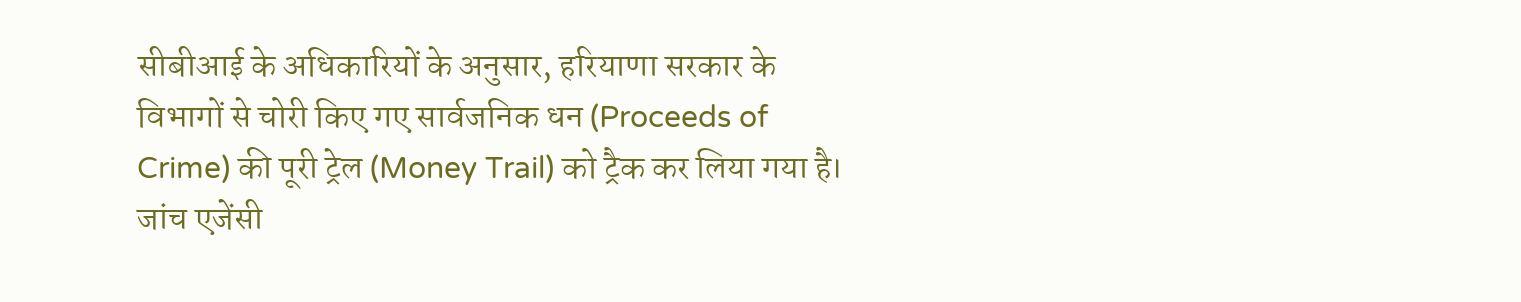सीबीआई के अधिकारियों के अनुसार, हरियाणा सरकार के विभागों से चोरी किए गए सार्वजनिक धन (Proceeds of Crime) की पूरी ट्रेल (Money Trail) को ट्रैक कर लिया गया है। जांच एजेंसी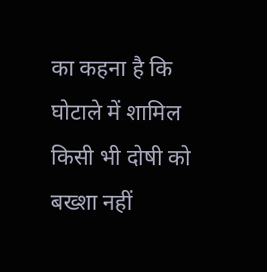का कहना है कि घोटाले में शामिल किसी भी दोषी को बख्शा नहीं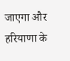जाएगा और हरियाणा के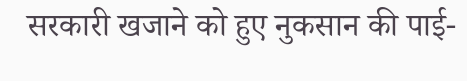सरकारी खजाने को हुए नुकसान की पाई-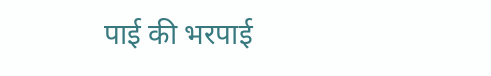पाई की भरपाई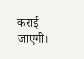कराई जाएगी।